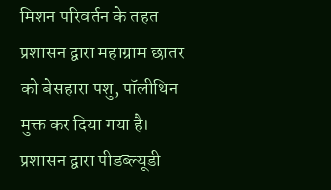मिशन परिवर्तन के तहत प्रशासन द्वारा महाग्राम छातर को बेसहारा पशु, पॉलीथिन मुक्त कर दिया गया है। प्रशासन द्वारा पीडब्ल्यूडी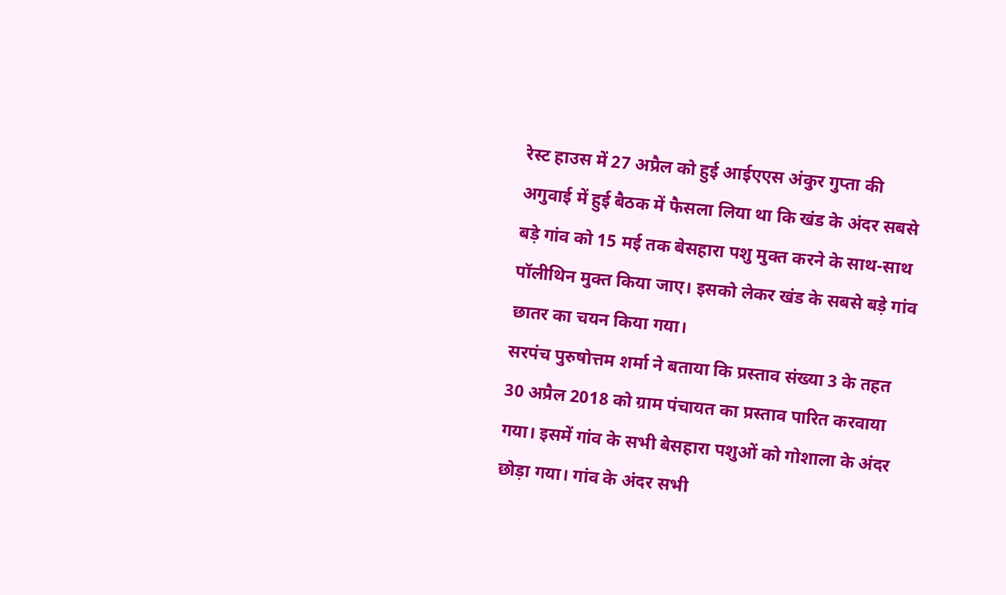रेस्ट हाउस में 27 अप्रैल को हुई आईएएस अंकुर गुप्ता की अगुवाई में हुई बैठक में फैसला लिया था कि खंड के अंदर सबसे बड़े गांव को 15 मई तक बेसहारा पशु मुक्त करने के साथ-साथ पॉलीथिन मुक्त किया जाए। इसको लेकर खंड के सबसे बड़े गांव छातर का चयन किया गया।
सरपंच पुरुषोत्तम शर्मा ने बताया कि प्रस्ताव संख्या 3 के तहत 30 अप्रैल 2018 को ग्राम पंचायत का प्रस्ताव पारित करवाया गया। इसमें गांव के सभी बेसहारा पशुओं को गोशाला के अंदर छोड़ा गया। गांव के अंदर सभी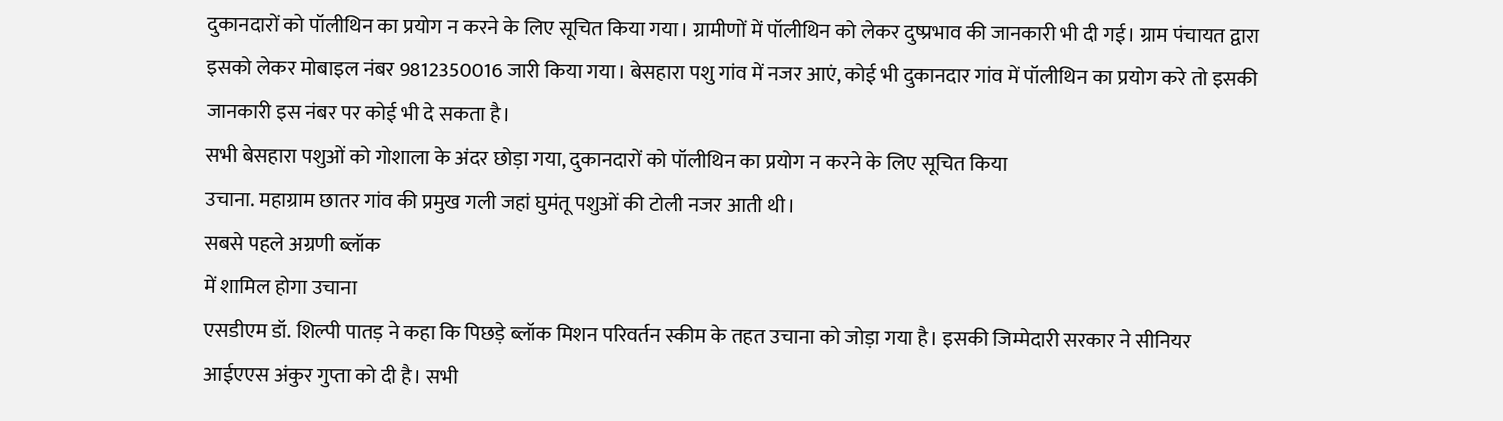दुकानदारों को पॉलीथिन का प्रयोग न करने के लिए सूचित किया गया। ग्रामीणों में पॉलीथिन को लेकर दुष्प्रभाव की जानकारी भी दी गई। ग्राम पंचायत द्वारा इसको लेकर मोबाइल नंबर 9812350016 जारी किया गया। बेसहारा पशु गांव में नजर आएं, कोई भी दुकानदार गांव में पॉलीथिन का प्रयोग करे तो इसकी जानकारी इस नंबर पर कोई भी दे सकता है।
सभी बेसहारा पशुओं को गोशाला के अंदर छोड़ा गया, दुकानदारों को पॉलीथिन का प्रयोग न करने के लिए सूचित किया
उचाना. महाग्राम छातर गांव की प्रमुख गली जहां घुमंतू पशुओं की टोली नजर आती थी।
सबसे पहले अग्रणी ब्लॉक
में शामिल होगा उचाना
एसडीएम डॉ. शिल्पी पातड़ ने कहा कि पिछड़े ब्लॉक मिशन परिवर्तन स्कीम के तहत उचाना को जोड़ा गया है। इसकी जिम्मेदारी सरकार ने सीनियर आईएएस अंकुर गुप्ता को दी है। सभी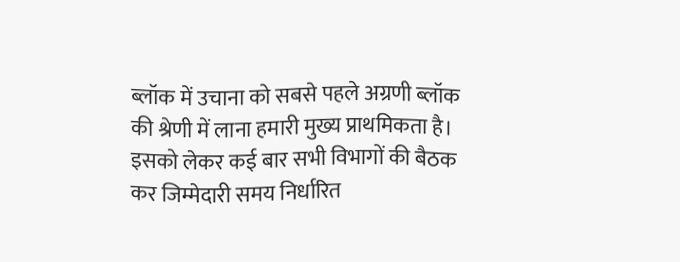ब्लॉक में उचाना को सबसे पहले अग्रणी ब्लॉक की श्रेणी में लाना हमारी मुख्य प्राथमिकता है। इसको लेकर कई बार सभी विभागों की बैठक कर जिम्मेदारी समय निर्धारित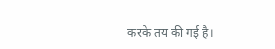करके तय की गई है।